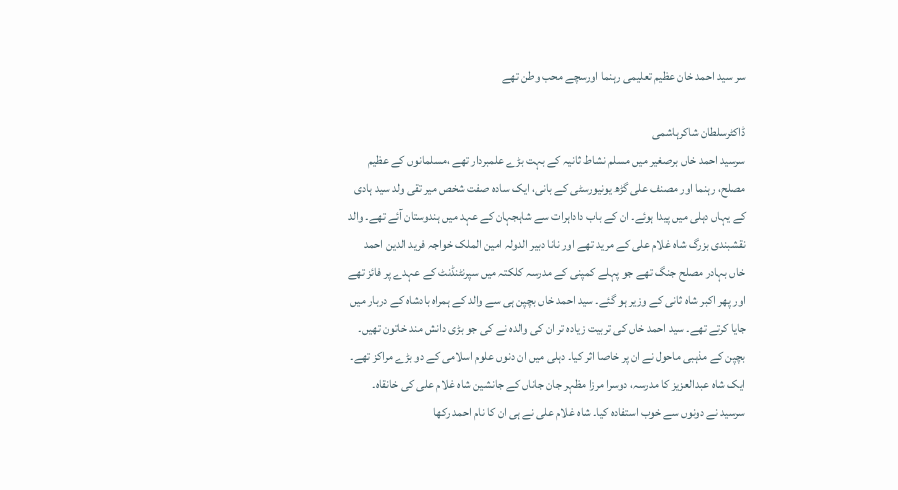سر سید احمد خان عظیم تعلیمی رہنما اورسچے محب وطن تھے

ڈاکٹرسلطان شاکرہاشمی
سرسید احمد خاں برصغیر میں مسلم نشاط ثانیہ کے بہت بڑے علمبردار تھے ،مسلمانوں کے عظیم مصلح، رہنما اور مصنف علی گڑھ یونیورسٹی کے بانی، ایک سادہ صفت شخص میر تقی ولد سید ہادی کے یہاں دہلی میں پیدا ہوئے۔ ان کے باب داداہرات سے شاہجہان کے عہد میں ہندوستان آئے تھے۔ والد نقشبندی بزرگ شاہ غلام علی کے مرید تھے اور نانا دبیر الدولہ امین الملک خواجہ فرید الدین احمد خاں بہادر مصلح جنگ تھے جو پہلے کمپنی کے مدرسہ کلکتہ میں سپرنٹنڈنٹ کے عہدے پر فائز تھے اور پھر اکبر شاہ ثانی کے وزیر ہو گئے۔ سید احمد خاں بچپن ہی سے والد کے ہمراہ بادشاہ کے دربار میں جایا کرتے تھے۔ سید احمد خاں کی تربیت زیادہ تر ان کی والدہ نے کی جو بڑی دانش مند خاتون تھیں۔ بچپن کے مذہبی ماحول نے ان پر خاصا اثر کیا۔ دہلی میں ان دنوں علوم اسلامی کے دو بڑے مراکز تھے۔ ایک شاہ عبدالعزیز کا مدرسہ، دوسرا مرزا مظہر جان جاناں کے جانشین شاہ غلام علی کی خانقاہ۔ سرسید نے دونوں سے خوب استفادہ کیا۔ شاہ غلام علی نے ہی ان کا نام احمد رکھا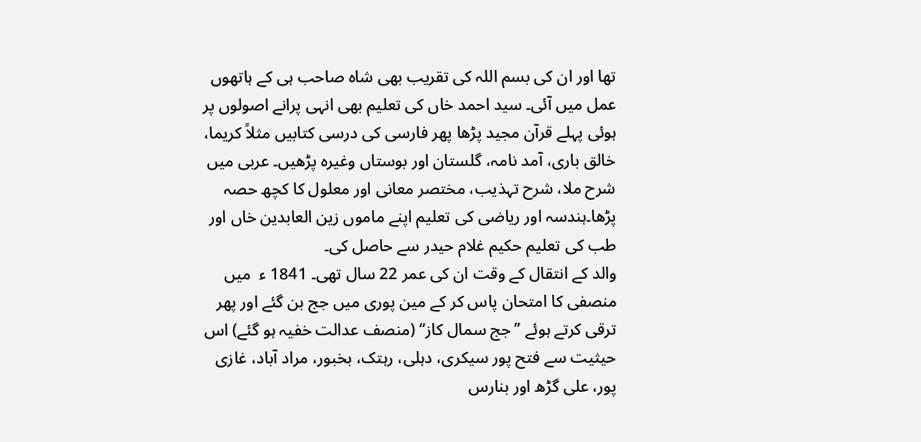تھا اور ان کی بسم اللہ کی تقریب بھی شاہ صاحب ہی کے ہاتھوں عمل میں آئی۔ سید احمد خاں کی تعلیم بھی انہی پرانے اصولوں پر ہوئی پہلے قرآن مجید پڑھا پھر فارسی کی درسی کتابیں مثلاً کریما، خالق باری، آمد نامہ، گلستان اور بوستاں وغیرہ پڑھیں۔ عربی میں شرح ملا، شرح تہذیب، مختصر معانی اور معلول کا کچھ حصہ پڑھا۔ہندسہ اور ریاضی کی تعلیم اپنے ماموں زین العابدین خاں اور طب کی تعلیم حکیم غلام حیدر سے حاصل کی۔
والد کے انتقال کے وقت ان کی عمر 22 سال تھی۔ 1841 ء  میں منصفی کا امتحان پاس کر کے مین پوری میں جج بن گئے اور پھر ترقی کرتے ہوئے ’’جج سمال کاز‘‘ (منصف عدالت خفیہ ہو گئے) اس حیثیت سے فتح پور سیکری، دہلی، رہتک، بخبور، مراد آباد، غازی پور، علی گڑھ اور بنارس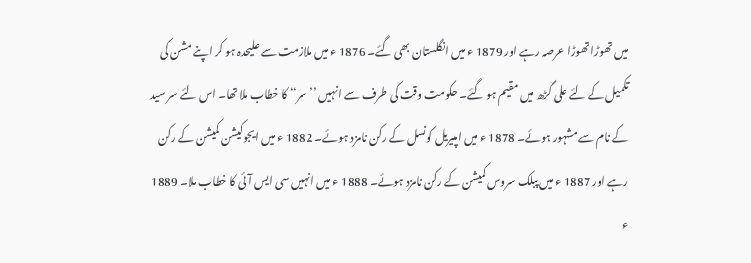میں تھوڑا تھوڑا عرصہ رہے اور 1879 ء میں انگلستان بھی گئے۔ 1876 ء میں ملازمت سے علیحدہ ہو کر اپنے مشن کی تکمیل کے لئے علی گڑھ میں مقیم ہو گئے۔ حکومت وقت کی طرف سے انہیں ’’سر‘‘ کا خطاب ملا تھا۔ اس لئے سر سید کے نام سے مشہور ہوئے۔ 1878 ء میں امپیریل کونسل کے رکن نامزد ہوئے۔ 1882 ء میں ایجوکیشن کمیشن کے رکن رہے اور 1887 ء میں پبلک سروس کمیشن کے رکن نامزد ہوئے۔ 1888 ء میں انہیں سی ایس آئی کا خطاب ملا۔ 1889 ء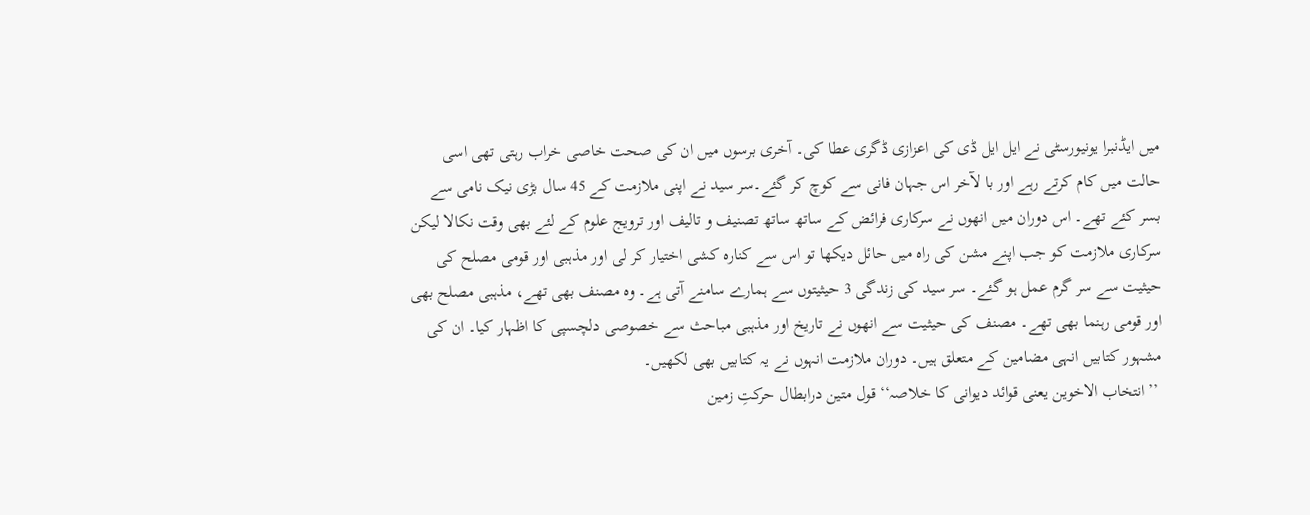میں ایڈنبرا یونیورسٹی نے ایل ایل ڈی کی اعزازی ڈگری عطا کی۔ آخری برسوں میں ان کی صحت خاصی خراب رہتی تھی اسی حالت میں کام کرتے رہے اور با لآخر اس جہان فانی سے کوچ کر گئے۔سر سید نے اپنی ملازمت کے 45 سال بڑی نیک نامی سے بسر کئے تھے۔ اس دوران میں انھوں نے سرکاری فرائض کے ساتھ ساتھ تصنیف و تالیف اور ترویج علوم کے لئے بھی وقت نکالا لیکن سرکاری ملازمت کو جب اپنے مشن کی راہ میں حائل دیکھا تو اس سے کنارہ کشی اختیار کر لی اور مذہبی اور قومی مصلح کی حیثیت سے سر گرم عمل ہو گئے۔ سر سید کی زندگی 3 حیثیتوں سے ہمارے سامنے آتی ہے۔ وہ مصنف بھی تھے، مذہبی مصلح بھی اور قومی رہنما بھی تھے۔ مصنف کی حیثیت سے انھوں نے تاریخ اور مذہبی مباحث سے خصوصی دلچسپی کا اظہار کیا۔ ان کی مشہور کتابیں انہی مضامین کے متعلق ہیں۔ دوران ملازمت انہوں نے یہ کتابیں بھی لکھیں۔
 ’’انتخاب الاخوین یعنی قوائد دیوانی کا خلاصہ‘‘ قول متین درابطال حرکتِ زمین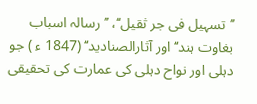’’تسہیل فی جر ثقیل‘‘، ’’رسالہ اسباب بغاوت ہند‘‘ اور آثارالصنادید‘‘ (1847 ء ) جو دہلی اور نواح دہلی کی عمارت کی تحقیقی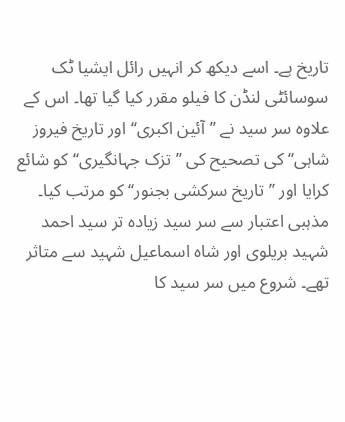تاریخ ہے۔ اسے دیکھ کر انہیں رائل ایشیا ٹک سوسائٹی لنڈن کا فیلو مقرر کیا گیا تھا۔ اس کے علاوہ سر سید نے ’’آئین اکبری‘‘ اور تاریخ فیروز شاہی‘‘ کی تصحیح کی ’’تزک جہانگیری‘‘ کو شائع کرایا اور ’’تاریخ سرکشی بجنور‘‘ کو مرتب کیا۔ مذہبی اعتبار سے سر سید زیادہ تر سید احمد شہید بریلوی اور شاہ اسماعیل شہید سے متاثر تھے۔ شروع میں سر سید کا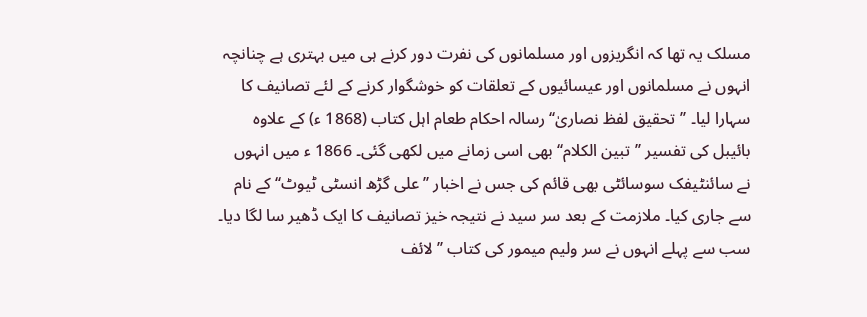مسلک یہ تھا کہ انگریزوں اور مسلمانوں کی نفرت دور کرنے ہی میں بہتری ہے چنانچہ انہوں نے مسلمانوں اور عیسائیوں کے تعلقات کو خوشگوار کرنے کے لئے تصانیف کا سہارا لیا۔ ’’تحقیق لفظ نصاریٰ‘‘ رسالہ احکام طعام اہل کتاب (1868 ء) کے علاوہ بائیبل کی تفسیر ’’تبین الکلام‘‘ بھی اسی زمانے میں لکھی گئی۔ 1866 ء میں انہوں نے سائنٹیفک سوسائٹی بھی قائم کی جس نے اخبار ’’علی گڑھ انسٹی ٹیوٹ‘‘ کے نام سے جاری کیا۔ ملازمت کے بعد سر سید نے نتیجہ خیز تصانیف کا ایک ڈھیر سا لگا دیا۔ سب سے پہلے انہوں نے سر ولیم میمور کی کتاب ’’لائف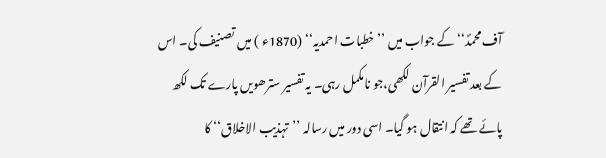آف محمدؐ‘‘ کے جواب میں ’’خطبات احمدیہ‘‘ (1870ء ) میں تصنیف کی۔ اس کے بعد تفسیر القرآن لکھی،جو نامکمل رہی۔ یہ تفسیر سترھویں پارے تک لکھ پائے تھے کہ انتقال ہو گیا۔ اسی دور میں رسالہ ’’تہذیب الاخلاق‘‘ کا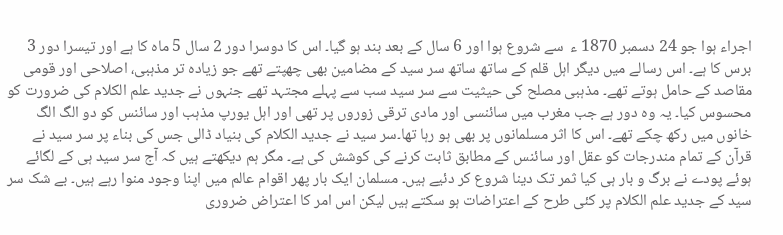اجراء ہوا جو 24 دسمبر 1870 ء  سے شروع ہوا اور 6 سال کے بعد بند ہو گیا۔ اس کا دوسرا دور 2 سال 5 ماہ کا ہے اور تیسرا دور 3 برس کا ہے۔ اس رسالے میں دیگر اہل قلم کے ساتھ ساتھ سر سید کے مضامین بھی چھپتے تھے جو زیادہ تر مذہبی، اصلاحی اور قومی مقاصد کے حامل ہوتے تھے۔ مذہبی مصلح کی حیثیت سے سر سید سب سے پہلے مجتہد تھے جنہوں نے جدید علم الکلام کی ضرورت کو محسوس کیا۔ یہ وہ دور ہے جب مغرب میں سائنسی اور مادی ترقی زوروں پر تھی اور اہل یورپ مذہب اور سائنس کو دو الگ الگ خانوں میں رکھ چکے تھے۔ اس کا اثر مسلمانوں پر بھی ہو رہا تھا۔سر سید نے جدید الکلام کی بنیاد ڈالی جس کی بناء پر سر سید نے قرآن کے تمام مندرجات کو عقل اور سائنس کے مطابق ثابت کرنے کی کوشش کی ہے۔ مگر ہم دیکھتے ہیں کہ آج سر سید ہی کے لگائے ہوئے پودے نے برگ و بار ہی کیا ثمر تک دینا شروع کر دئیے ہیں۔ مسلمان ایک بار پھر اقوام عالم میں اپنا وجود منوا رہے ہیں۔ بے شک سر سید کے جدید علم الکلام پر کئی طرح کے اعتراضات ہو سکتے ہیں لیکن اس امر کا اعتراض ضروری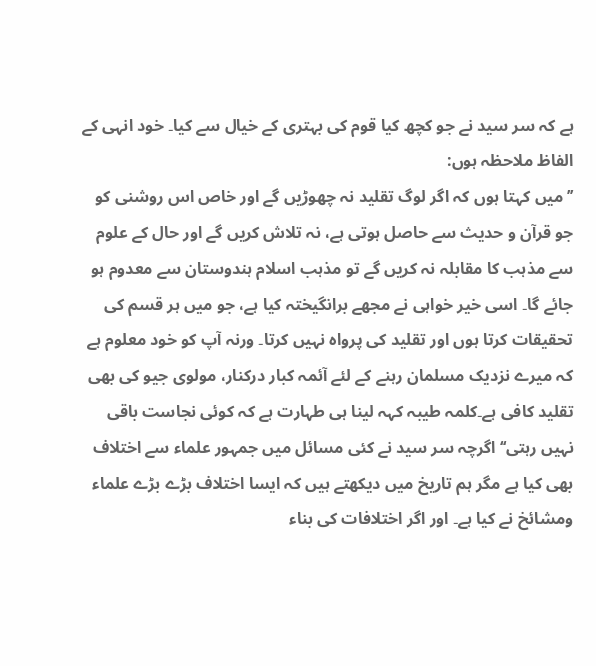ہے کہ سر سید نے جو کچھ کیا قوم کی بہتری کے خیال سے کیا۔ خود انہی کے الفاظ ملاحظہ ہوں:
’’میں کہتا ہوں کہ اگر لوگ تقلید نہ چھوڑیں گے اور خاص اس روشنی کو جو قرآن و حدیث سے حاصل ہوتی ہے، نہ تلاش کریں گے اور حال کے علوم سے مذہب کا مقابلہ نہ کریں گے تو مذہب اسلام ہندوستان سے معدوم ہو جائے گا۔ اسی خیر خواہی نے مجھے برانگیختہ کیا ہے، جو میں ہر قسم کی تحقیقات کرتا ہوں اور تقلید کی پرواہ نہیں کرتا۔ ورنہ آپ کو خود معلوم ہے کہ میرے نزدیک مسلمان رہنے کے لئے آئمہ کبار درکنار، مولوی جیو کی بھی تقلید کافی ہے۔کلمہ طیبہ کہہ لینا ہی طہارت ہے کہ کوئی نجاست باقی نہیں رہتی‘‘ اگرچہ سر سید نے کئی مسائل میں جمہور علماء سے اختلاف بھی کیا ہے مگر ہم تاریخ میں دیکھتے ہیں کہ ایسا اختلاف بڑے بڑے علماء ومشائخ نے کیا ہے۔ اور اگر اختلافات کی بناء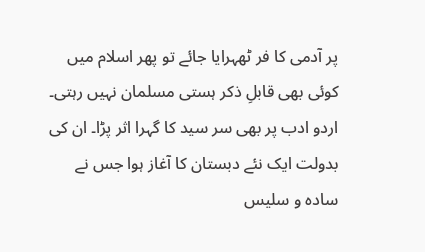پر آدمی کا فر ٹھہرایا جائے تو پھر اسلام میں کوئی بھی قابلِ ذکر ہستی مسلمان نہیں رہتی۔
اردو ادب پر بھی سر سید کا گہرا اثر پڑا۔ ان کی بدولت ایک نئے دبستان کا آغاز ہوا جس نے سادہ و سلیس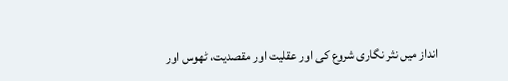انداز میں نثر نگاری شروع کی اور عقلیت اور مقصدیت، ٹھوس اور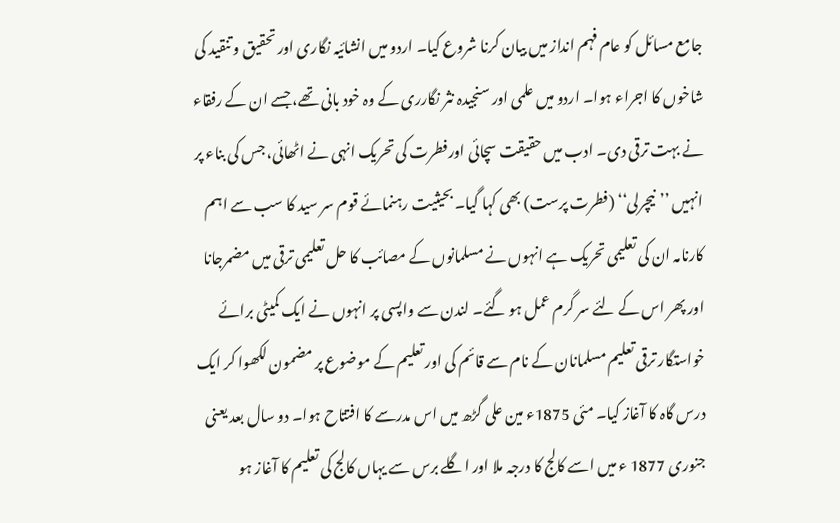جامع مسائل کو عام فہم انداز میں بیان کرنا شروع کیا۔ اردو میں انشائیہ نگاری اور تحقیق و تنقید کی شاخوں کا اجراء ہوا۔ اردو میں علمی اور سنجیدہ نثر نگارری کے وہ خود بانی تھے، جسے ان کے رفقاء نے بہت ترقی دی۔ ادب میں حقیقت سچائی اورفطرت کی تحریک انہی نے اٹھائی، جس کی بناء پر انہیں ’’نیچرلی‘‘ (فطرت پرست) بھی کہا گیا۔ بحیثیت رہنمائے قوم سر سید کا سب سے اہم کارنامہ ان کی تعلیمی تحریک ہے انہوں نے مسلمانوں کے مصائب کا حل تعلیمی ترقی میں مضمرجانا اور پھر اس کے لئے سر گرم عمل ہو گئے۔ لندن سے واپسی پر انہوں نے ایک کمیٹی برائے خواستگار ترقی تعلیم مسلمانان کے نام سے قائم کی اور تعلیم کے موضوع پر مضمون لکھوا کر ایک درس گاہ کا آغاز کیا۔ مئی 1875ء مین علی گڑھ میں اس مدرسے کا افتتاح ہوا۔ دو سال بعد یعنی جنوری 1877 ء میں اسے کالج کا درجہ ملا اور اگلے برس سے یہاں کالج کی تعلیم کا آغاز ہو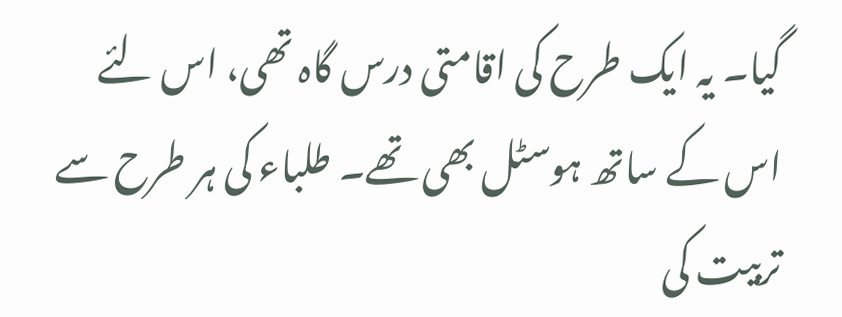گیا۔ یہ ایک طرح کی اقامتی درس گاہ تھی، اس لئے اس کے ساتھ ہوسٹل بھی تھے۔ طلباء کی ہر طرح سے تربیت کی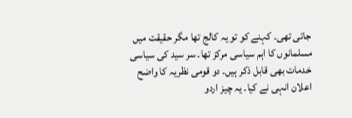جاتی تھی۔ کہنے کو تو یہ کالج تھا مگر حقیقت میں مسلمانوں کا اہم سیاسی مرکز تھا۔ سر سید کی سیاسی خدمات بھی قابل ذکر ہیں۔ دو قومی نظریہ کا واضح اعلان انہی نے کیا۔ یہ چیز اردو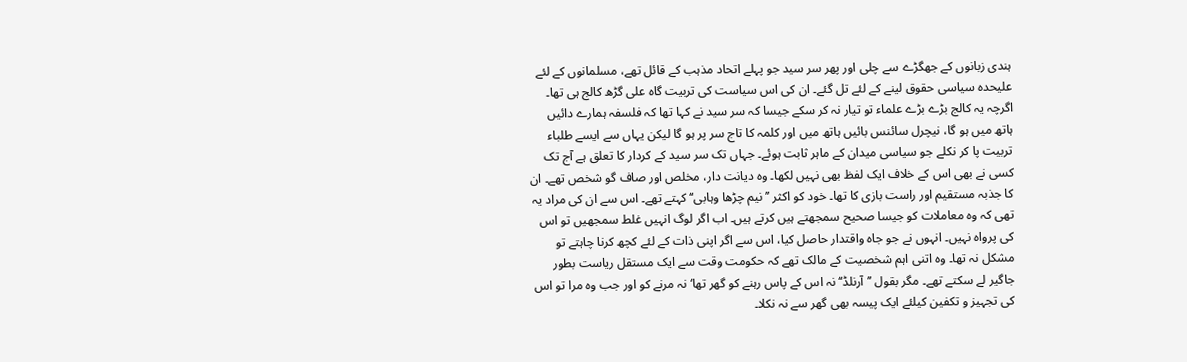ہندی زبانوں کے جھگڑے سے چلی اور پھر سر سید جو پہلے اتحاد مذہب کے قائل تھے، مسلمانوں کے لئے علیحدہ سیاسی حقوق لینے کے لئے تل گئے۔ ان کی اس سیاست کی تربیت گاہ علی گڑھ کالج ہی تھا۔ اگرچہ یہ کالج بڑے بڑے علماء تو تیار نہ کر سکے جیسا کہ سر سید نے کہا تھا کہ فلسفہ ہمارے دائیں ہاتھ میں ہو گا، نیچرل سائنس بائیں ہاتھ میں اور کلمہ کا تاج سر پر ہو گا لیکن یہاں سے ایسے طلباء تربیت پا کر نکلے جو سیاسی میدان کے ماہر ثابت ہوئے۔ جہاں تک سر سید کے کردار کا تعلق ہے آج تک کسی نے بھی اس کے خلاف ایک لفظ بھی نہیں لکھا۔ وہ دیانت دار، مخلص اور صاف گو شخص تھے۔ ان کا جذبہ مستقیم اور راست بازی کا تھا۔ خود کو اکثر ’’نیم چڑھا وہابی‘‘ کہتے تھے۔ اس سے ان کی مراد یہ تھی کہ وہ معاملات کو جیسا صحیح سمجھتے ہیں کرتے ہیں۔ اب اگر لوگ انہیں غلط سمجھیں تو اس کی پرواہ نہیں۔ انہوں نے جو جاہ واقتدار حاصل کیا، اس سے اگر اپنی ذات کے لئے کچھ کرنا چاہتے تو مشکل نہ تھا۔ وہ اتنی اہم شخصیت کے مالک تھے کہ حکومت وقت سے ایک مستقل ریاست بطور جاگیر لے سکتے تھے۔ مگر بقول ’’آرنلڈ‘‘ نہ اس کے پاس رہنے کو گھر تھا‘ نہ مرنے کو اور جب وہ مرا تو اس کی تجہیز و تکفین کیلئے ایک پیسہ بھی گھر سے نہ نکلا۔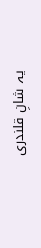یہ شانِ قلندری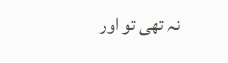نہ تھی تو اور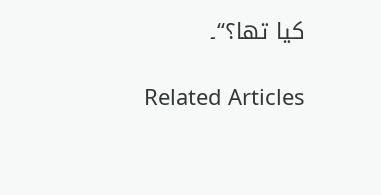کیا تھا؟‘‘۔

Related Articles